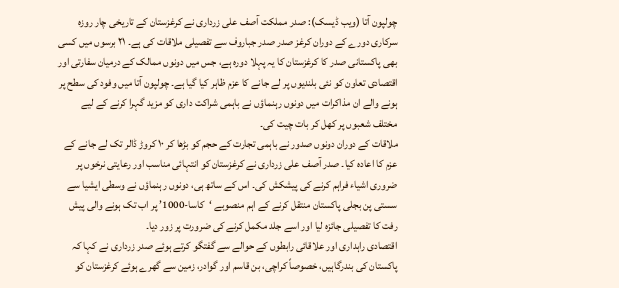چولپون آتا (ویب ڈیسک): صدر مملکت آصف علی زرداری نے کرغزستان کے تاریخی چار روزہ سرکاری دورے کے دوران کرغز صدر صدر جباروف سے تفصیلی ملاقات کی ہے۔ ۲۱ برسوں میں کسی بھی پاکستانی صدر کا کرغزستان کا یہ پہلا دورہ ہے، جس میں دونوں ممالک کے درمیان سفارتی اور اقتصادی تعاون کو نئی بلندیوں پر لے جانے کا عزم ظاہر کیا گیا ہے۔ چولپون آتا میں وفود کی سطح پر ہونے والے ان مذاکرات میں دونوں رہنماؤں نے باہمی شراکت داری کو مزید گہرا کرنے کے لیے مختلف شعبوں پر کھل کر بات چیت کی۔
ملاقات کے دوران دونوں صدور نے باہمی تجارت کے حجم کو بڑھا کر ۱۰ کروڑ ڈالر تک لے جانے کے عزم کا اعادہ کیا۔ صدر آصف علی زرداری نے کرغزستان کو انتہائی مناسب اور رعایتی نرخوں پر ضروری اشیاء فراہم کرنے کی پیشکش کی۔ اس کے ساتھ ہی، دونوں رہنماؤں نے وسطی ایشیا سے سستی پن بجلی پاکستان منتقل کرنے کے اہم منصوبے ‘کاسا-1000’ پر اب تک ہونے والی پیش رفت کا تفصیلی جائزہ لیا اور اسے جلد مکمل کرنے کی ضرورت پر زور دیا۔
اقتصادی راہداری اور علاقائی رابطوں کے حوالے سے گفتگو کرتے ہوئے صدر زرداری نے کہا کہ پاکستان کی بندرگاہیں، خصوصاً کراچی، بن قاسم اور گوادر، زمین سے گھرے ہوئے کرغزستان کو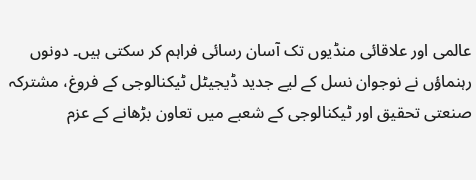عالمی اور علاقائی منڈیوں تک آسان رسائی فراہم کر سکتی ہیں۔ دونوں رہنماؤں نے نوجوان نسل کے لیے جدید ڈیجیٹل ٹیکنالوجی کے فروغ، مشترکہ صنعتی تحقیق اور ٹیکنالوجی کے شعبے میں تعاون بڑھانے کے عزم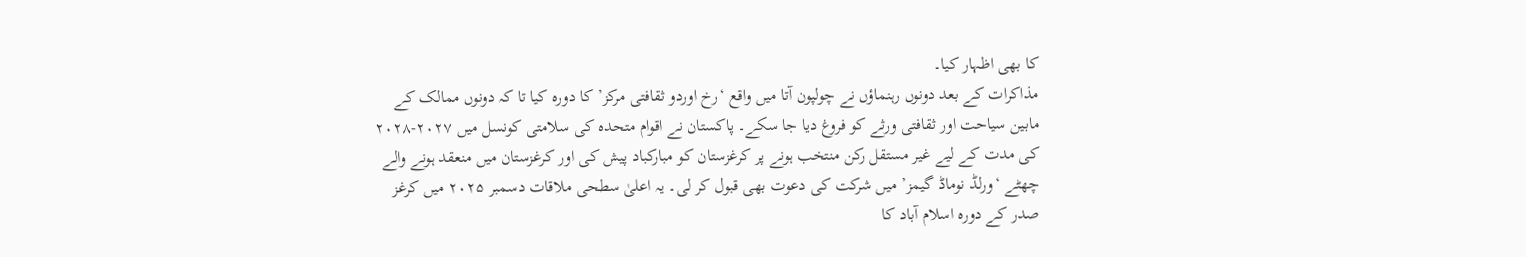کا بھی اظہار کیا۔
مذاکرات کے بعد دونوں رہنماؤں نے چولپون آتا میں واقع ‘رخ اوردو ثقافتی مرکز’ کا دورہ کیا تا کہ دونوں ممالک کے مابین سیاحت اور ثقافتی ورثے کو فروغ دیا جا سکے۔ پاکستان نے اقوام متحدہ کی سلامتی کونسل میں ۲۰۲۷-۲۰۲۸ کی مدت کے لیے غیر مستقل رکن منتخب ہونے پر کرغزستان کو مبارکباد پیش کی اور کرغزستان میں منعقد ہونے والے چھٹے ‘ورلڈ نوماڈ گیمز’ میں شرکت کی دعوت بھی قبول کر لی۔ یہ اعلیٰ سطحی ملاقات دسمبر ۲۰۲۵ میں کرغز صدر کے دورہ اسلام آباد کا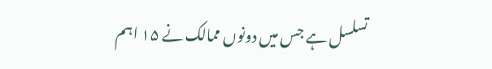تسلسل ہے جس میں دونوں ممالک نے ۱۵ اہم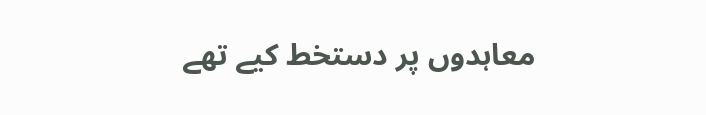معاہدوں پر دستخط کیے تھے